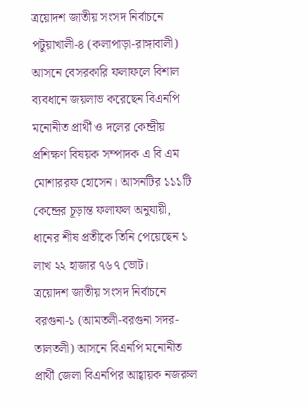ত্রয়োদশ জাতীয় সংসদ নির্বাচনে পটুয়াখালী-৪ (কলাপাড়া-রাঙ্গাবালী) আসনে বেসরকারি ফলাফলে বিশাল ব্যবধানে জয়লাভ করেছেন বিএনপি মনোনীত প্রার্থী ও দলের কেন্দ্রীয় প্রশিক্ষণ বিষয়ক সম্পাদক এ বি এম মোশাররফ হোসেন। আসনটির ১১১টি কেন্দ্রের চূড়ান্ত ফলাফল অনুযায়ী, ধানের শীষ প্রতীকে তিনি পেয়েছেন ১ লাখ ২২ হাজার ৭৬৭ ভোট।
ত্রয়োদশ জাতীয় সংসদ নির্বাচনে বরগুনা-১ (আমতলী-বরগুনা সদর-তালতলী) আসনে বিএনপি মনোনীত প্রার্থী জেলা বিএনপির আহ্বায়ক নজরুল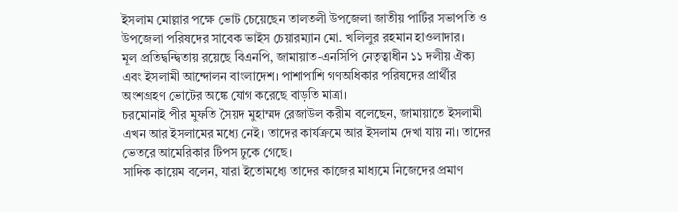ইসলাম মোল্লার পক্ষে ভোট চেয়েছেন তালতলী উপজেলা জাতীয় পার্টির সভাপতি ও উপজেলা পরিষদের সাবেক ভাইস চেয়ারম্যান মো. খলিলুর রহমান হাওলাদার।
মূল প্রতিদ্বন্দ্বিতায় রয়েছে বিএনপি, জামায়াত-এনসিপি নেতৃত্বাধীন ১১ দলীয় ঐক্য এবং ইসলামী আন্দোলন বাংলাদেশ। পাশাপাশি গণঅধিকার পরিষদের প্রার্থীর অংশগ্রহণ ভোটের অঙ্কে যোগ করেছে বাড়তি মাত্রা।
চরমোনাই পীর মুফতি সৈয়দ মুহাম্মদ রেজাউল করীম বলেছেন, জামায়াতে ইসলামী এখন আর ইসলামের মধ্যে নেই। তাদের কার্যক্রমে আর ইসলাম দেখা যায় না। তাদের ভেতরে আমেরিকার টিপস ঢুকে গেছে।
সাদিক কায়েম বলেন, যারা ইতোমধ্যে তাদের কাজের মাধ্যমে নিজেদের প্রমাণ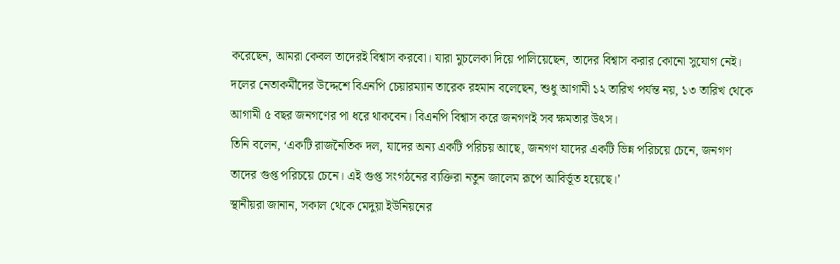করেছেন, আমরা কেবল তাদেরই বিশ্বাস করবো। যারা মুচলেকা দিয়ে পালিয়েছেন, তাদের বিশ্বাস করার কোনো সুযোগ নেই।
দলের নেতাকর্মীদের উদ্দেশে বিএনপি চেয়ারম্যান তারেক রহমান বলেছেন, শুধু আগামী ১২ তারিখ পর্যন্ত নয়, ১৩ তারিখ থেকে আগামী ৫ বছর জনগণের পা ধরে থাকবেন। বিএনপি বিশ্বাস করে জনগণই সব ক্ষমতার উৎস।
তিনি বলেন, ‘একটি রাজনৈতিক দল, যাদের অন্য একটি পরিচয় আছে, জনগণ যাদের একটি ভিন্ন পরিচয়ে চেনে, জনগণ তাদের গুপ্ত পরিচয়ে চেনে। এই গুপ্ত সংগঠনের ব্যক্তিরা নতুন জালেম রূপে আবির্ভূত হয়েছে।’
স্থানীয়রা জানান, সকাল থেকে মেদুয়া ইউনিয়নের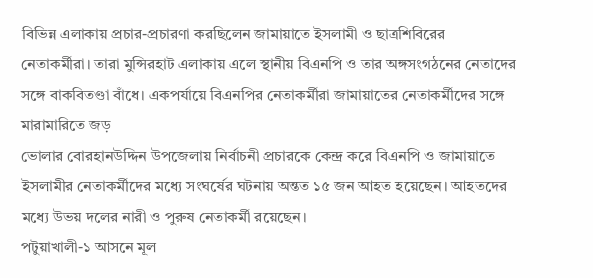বিভিন্ন এলাকায় প্রচার-প্রচারণা করছিলেন জামায়াতে ইসলামী ও ছাত্রশিবিরের নেতাকর্মীরা। তারা মুন্সিরহাট এলাকায় এলে স্থানীয় বিএনপি ও তার অঙ্গসংগঠনের নেতাদের সঙ্গে বাকবিতণ্ডা বাঁধে। একপর্যায়ে বিএনপির নেতাকর্মীরা জামায়াতের নেতাকর্মীদের সঙ্গে মারামারিতে জড়
ভোলার বোরহানউদ্দিন উপজেলায় নির্বাচনী প্রচারকে কেন্দ্র করে বিএনপি ও জামায়াতে ইসলামীর নেতাকর্মীদের মধ্যে সংঘর্ষের ঘটনায় অন্তত ১৫ জন আহত হয়েছেন। আহতদের মধ্যে উভয় দলের নারী ও পুরুষ নেতাকর্মী রয়েছেন।
পটুয়াখালী-১ আসনে মূল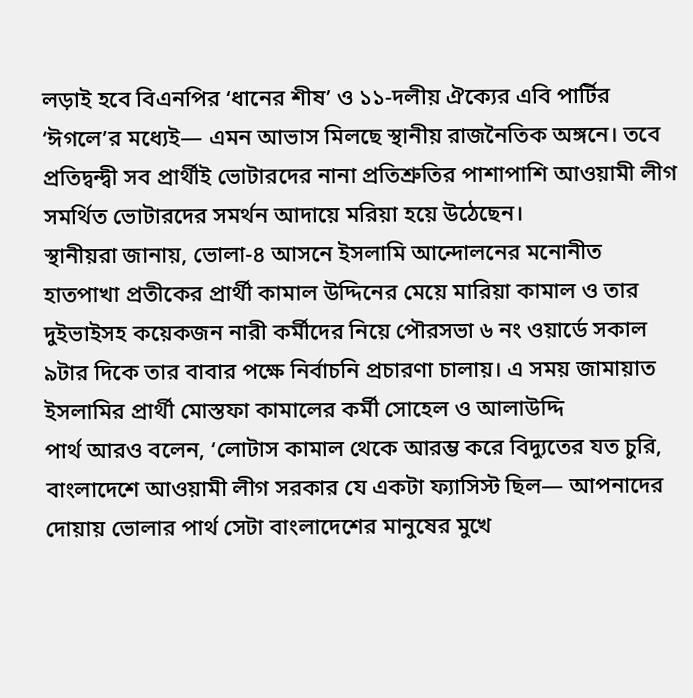লড়াই হবে বিএনপির ‘ধানের শীষ’ ও ১১-দলীয় ঐক্যের এবি পার্টির ‘ঈগলে’র মধ্যেই— এমন আভাস মিলছে স্থানীয় রাজনৈতিক অঙ্গনে। তবে প্রতিদ্বন্দ্বী সব প্রার্থীই ভোটারদের নানা প্রতিশ্রুতির পাশাপাশি আওয়ামী লীগ সমর্থিত ভোটারদের সমর্থন আদায়ে মরিয়া হয়ে উঠেছেন।
স্থানীয়রা জানায়, ভোলা-৪ আসনে ইসলামি আন্দোলনের মনোনীত হাতপাখা প্রতীকের প্রার্থী কামাল উদ্দিনের মেয়ে মারিয়া কামাল ও তার দুইভাইসহ কয়েকজন নারী কর্মীদের নিয়ে পৌরসভা ৬ নং ওয়ার্ডে সকাল ৯টার দিকে তার বাবার পক্ষে নির্বাচনি প্রচারণা চালায়। এ সময় জামায়াত ইসলামির প্রার্থী মোস্তফা কামালের কর্মী সোহেল ও আলাউদ্দি
পার্থ আরও বলেন, ‘লোটাস কামাল থেকে আরম্ভ করে বিদ্যুতের যত চুরি, বাংলাদেশে আওয়ামী লীগ সরকার যে একটা ফ্যাসিস্ট ছিল— আপনাদের দোয়ায় ভোলার পার্থ সেটা বাংলাদেশের মানুষের মুখে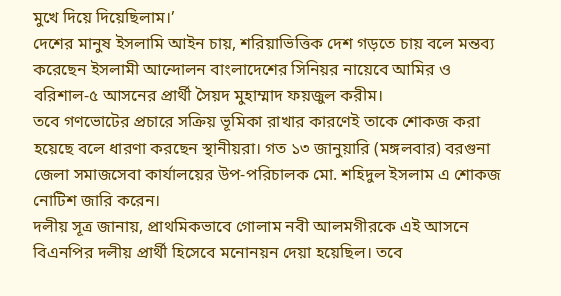মুখে দিয়ে দিয়েছিলাম।’
দেশের মানুষ ইসলামি আইন চায়, শরিয়াভিত্তিক দেশ গড়তে চায় বলে মন্তব্য করেছেন ইসলামী আন্দোলন বাংলাদেশের সিনিয়র নায়েবে আমির ও বরিশাল-৫ আসনের প্রার্থী সৈয়দ মুহাম্মাদ ফয়জুল করীম।
তবে গণভোটের প্রচারে সক্রিয় ভূমিকা রাখার কারণেই তাকে শোকজ করা হয়েছে বলে ধারণা করছেন স্থানীয়রা। গত ১৩ জানুয়ারি (মঙ্গলবার) বরগুনা জেলা সমাজসেবা কার্যালয়ের উপ-পরিচালক মো. শহিদুল ইসলাম এ শোকজ নোটিশ জারি করেন।
দলীয় সূত্র জানায়, প্রাথমিকভাবে গোলাম নবী আলমগীরকে এই আসনে বিএনপির দলীয় প্রার্থী হিসেবে মনোনয়ন দেয়া হয়েছিল। তবে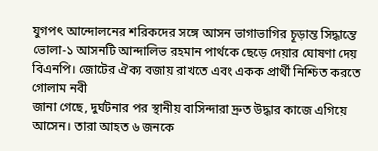যুগপৎ আন্দোলনের শরিকদের সঙ্গে আসন ভাগাভাগির চূড়ান্ত সিদ্ধান্তে ভোলা-১ আসনটি আন্দালিভ রহমান পার্থকে ছেড়ে দেয়ার ঘোষণা দেয় বিএনপি। জোটের ঐক্য বজায় রাখতে এবং একক প্রার্থী নিশ্চিত করতে গোলাম নবী
জানা গেছে, দুর্ঘটনার পর স্থানীয় বাসিন্দারা দ্রুত উদ্ধার কাজে এগিয়ে আসেন। তারা আহত ৬ জনকে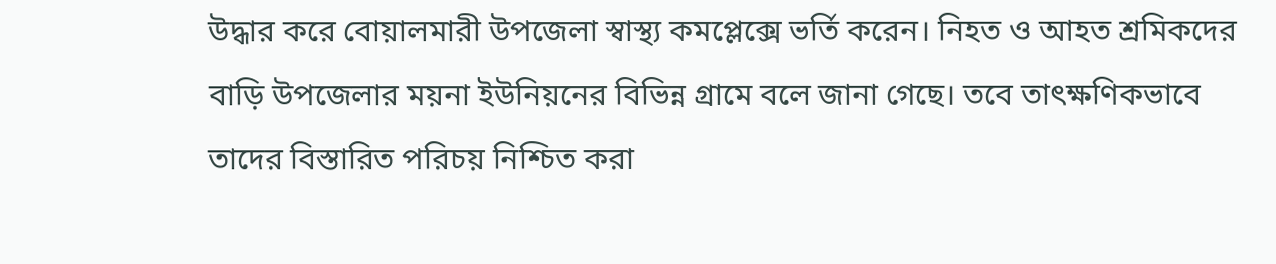উদ্ধার করে বোয়ালমারী উপজেলা স্বাস্থ্য কমপ্লেক্সে ভর্তি করেন। নিহত ও আহত শ্রমিকদের বাড়ি উপজেলার ময়না ইউনিয়নের বিভিন্ন গ্রামে বলে জানা গেছে। তবে তাৎক্ষণিকভাবে তাদের বিস্তারিত পরিচয় নিশ্চিত করা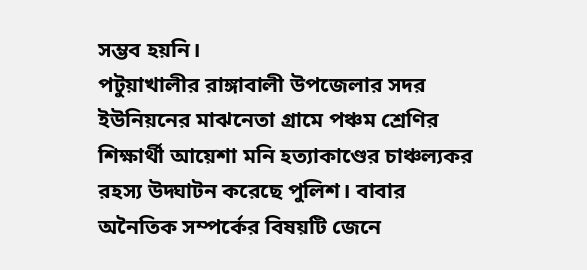সম্ভব হয়নি।
পটুয়াখালীর রাঙ্গাবালী উপজেলার সদর ইউনিয়নের মাঝনেতা গ্রামে পঞ্চম শ্রেণির শিক্ষার্থী আয়েশা মনি হত্যাকাণ্ডের চাঞ্চল্যকর রহস্য উদ্ঘাটন করেছে পুলিশ। বাবার অনৈতিক সম্পর্কের বিষয়টি জেনে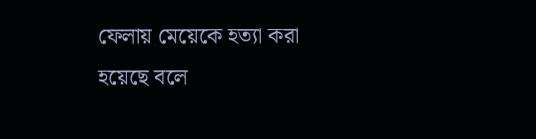ফেলায় মেয়েকে হত্যা করা হয়েছে বলে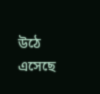উঠে এসেছে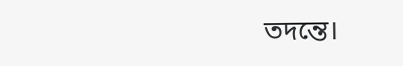তদন্তে।